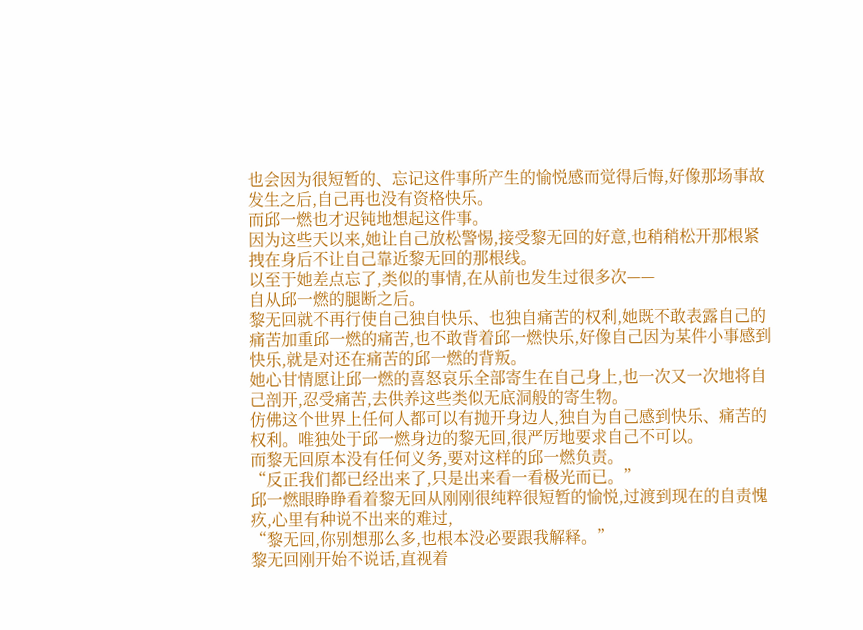也会因为很短暂的、忘记这件事所产生的愉悦感而觉得后悔,好像那场事故发生之后,自己再也没有资格快乐。
而邱一燃也才迟钝地想起这件事。
因为这些天以来,她让自己放松警惕,接受黎无回的好意,也稍稍松开那根紧拽在身后不让自己靠近黎无回的那根线。
以至于她差点忘了,类似的事情,在从前也发生过很多次——
自从邱一燃的腿断之后。
黎无回就不再行使自己独自快乐、也独自痛苦的权利,她既不敢表露自己的痛苦加重邱一燃的痛苦,也不敢背着邱一燃快乐,好像自己因为某件小事感到快乐,就是对还在痛苦的邱一燃的背叛。
她心甘情愿让邱一燃的喜怒哀乐全部寄生在自己身上,也一次又一次地将自己剖开,忍受痛苦,去供养这些类似无底洞般的寄生物。
仿佛这个世界上任何人都可以有抛开身边人,独自为自己感到快乐、痛苦的权利。唯独处于邱一燃身边的黎无回,很严厉地要求自己不可以。
而黎无回原本没有任何义务,要对这样的邱一燃负责。
“反正我们都已经出来了,只是出来看一看极光而已。”
邱一燃眼睁睁看着黎无回从刚刚很纯粹很短暂的愉悦,过渡到现在的自责愧疚,心里有种说不出来的难过,
“黎无回,你别想那么多,也根本没必要跟我解释。”
黎无回刚开始不说话,直视着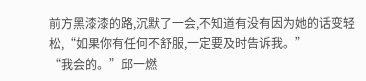前方黑漆漆的路,沉默了一会,不知道有没有因为她的话变轻松,“如果你有任何不舒服,一定要及时告诉我。”
“我会的。”邱一燃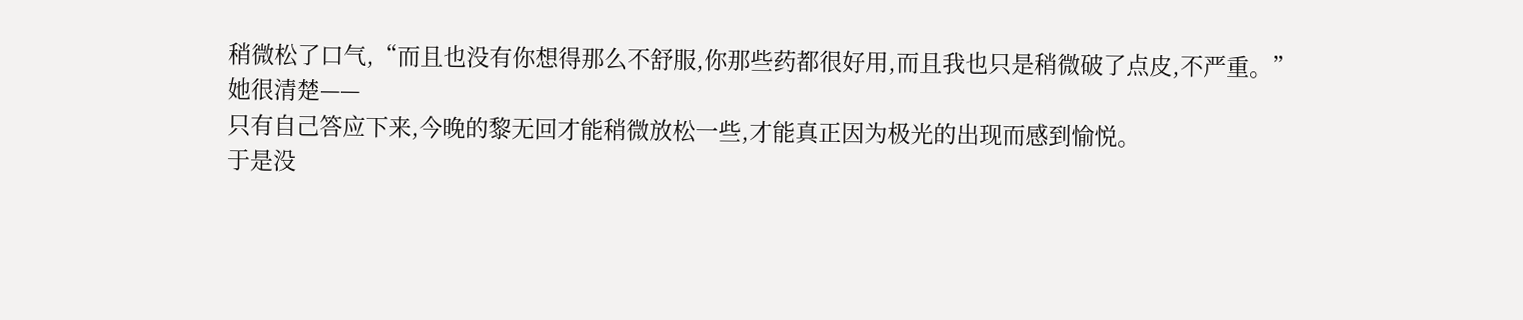稍微松了口气,“而且也没有你想得那么不舒服,你那些药都很好用,而且我也只是稍微破了点皮,不严重。”
她很清楚——
只有自己答应下来,今晚的黎无回才能稍微放松一些,才能真正因为极光的出现而感到愉悦。
于是没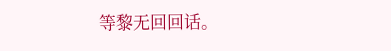等黎无回回话。